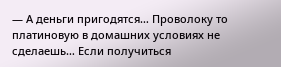— А деньги пригодятся… Проволоку то платиновую в домашних условиях не сделаешь… Если получиться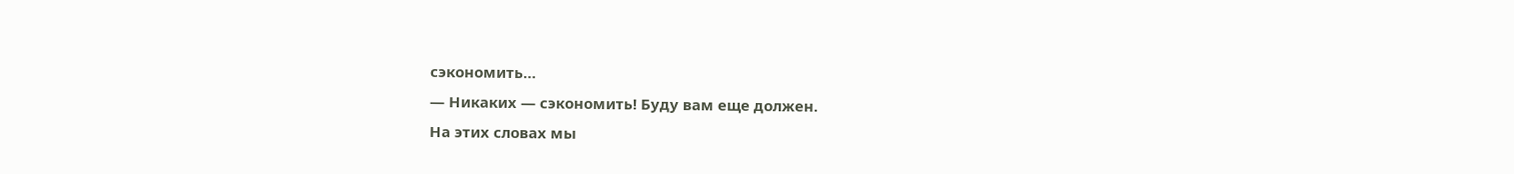сэкономить…
— Никаких — сэкономить! Буду вам еще должен.
На этих словах мы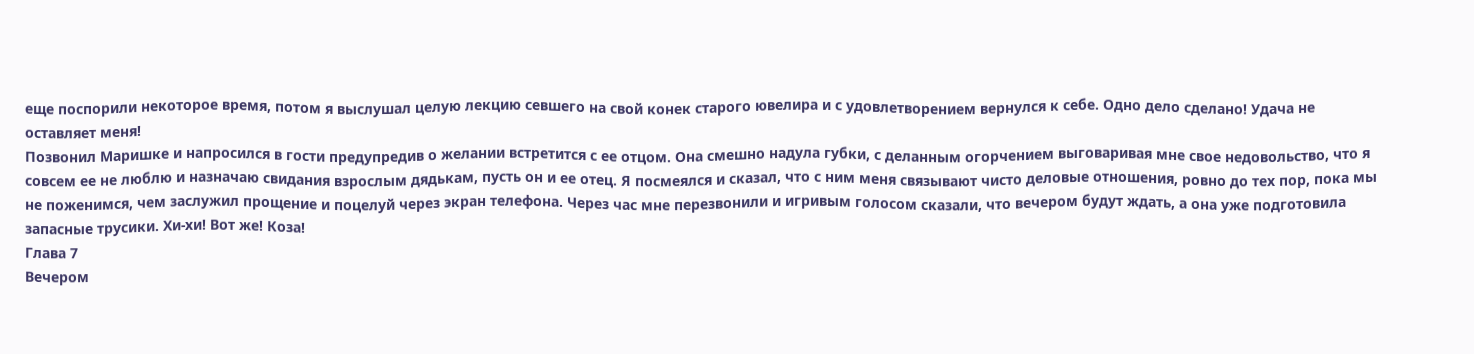еще поспорили некоторое время, потом я выслушал целую лекцию севшего на свой конек старого ювелира и с удовлетворением вернулся к себе. Одно дело сделано! Удача не оставляет меня!
Позвонил Маришке и напросился в гости предупредив о желании встретится с ее отцом. Она смешно надула губки, с деланным огорчением выговаривая мне свое недовольство, что я совсем ее не люблю и назначаю свидания взрослым дядькам, пусть он и ее отец. Я посмеялся и сказал, что с ним меня связывают чисто деловые отношения, ровно до тех пор, пока мы не поженимся, чем заслужил прощение и поцелуй через экран телефона. Через час мне перезвонили и игривым голосом сказали, что вечером будут ждать, а она уже подготовила запасные трусики. Хи-хи! Вот же! Коза!
Глава 7
Вечером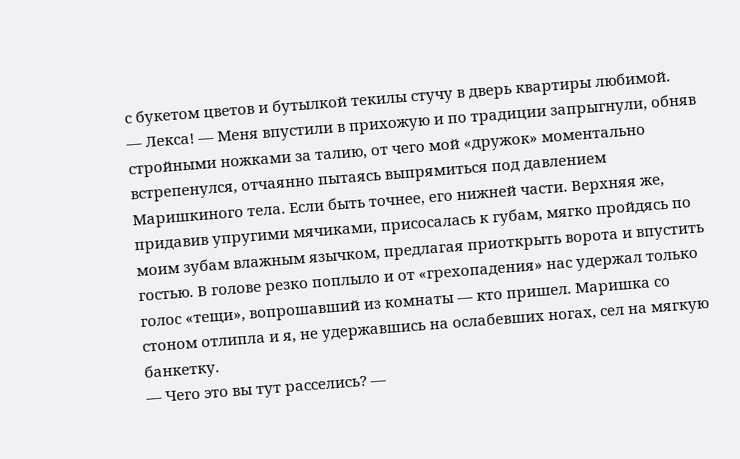с букетом цветов и бутылкой текилы стучу в дверь квартиры любимой.
— Лекса! — Меня впустили в прихожую и по традиции запрыгнули, обняв стройными ножками за талию, от чего мой «дружок» моментально встрепенулся, отчаянно пытаясь выпрямиться под давлением Маришкиного тела. Если быть точнее, его нижней части. Верхняя же, придавив упругими мячиками, присосалась к губам, мягко пройдясь по моим зубам влажным язычком, предлагая приоткрыть ворота и впустить гостью. В голове резко поплыло и от «грехопадения» нас удержал только голос «тещи», вопрошавший из комнаты — кто пришел. Маришка со стоном отлипла и я, не удержавшись на ослабевших ногах, сел на мягкую банкетку.
— Чего это вы тут расселись? —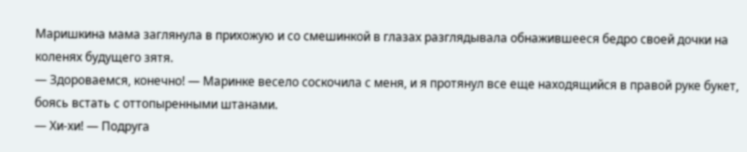Маришкина мама заглянула в прихожую и со смешинкой в глазах разглядывала обнажившееся бедро своей дочки на коленях будущего зятя.
— Здороваемся, конечно! — Маринке весело соскочила с меня, и я протянул все еще находящийся в правой руке букет, боясь встать с оттопыренными штанами.
— Хи-хи! — Подруга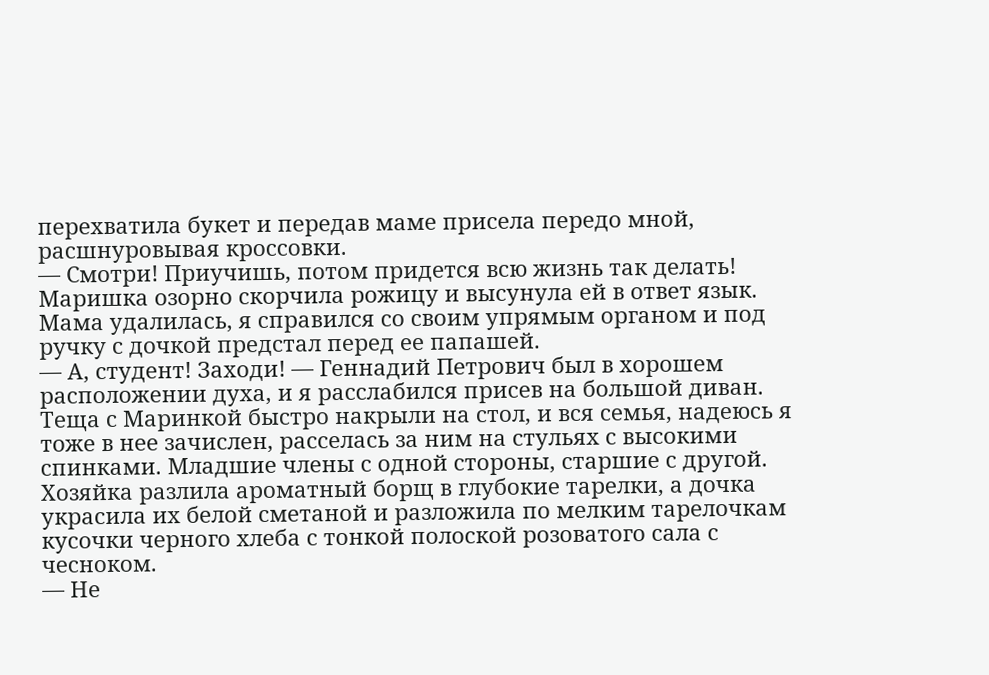перехватила букет и передав маме присела передо мной, расшнуровывая кроссовки.
— Смотри! Приучишь, потом придется всю жизнь так делать!
Маришка озорно скорчила рожицу и высунула ей в ответ язык. Мама удалилась, я справился со своим упрямым органом и под ручку с дочкой предстал перед ее папашей.
— А, студент! Заходи! — Геннадий Петрович был в хорошем расположении духа, и я расслабился присев на большой диван. Теща с Маринкой быстро накрыли на стол, и вся семья, надеюсь я тоже в нее зачислен, расселась за ним на стульях с высокими спинками. Младшие члены с одной стороны, старшие с другой. Хозяйка разлила ароматный борщ в глубокие тарелки, а дочка украсила их белой сметаной и разложила по мелким тарелочкам кусочки черного хлеба с тонкой полоской розоватого сала с чесноком.
— Не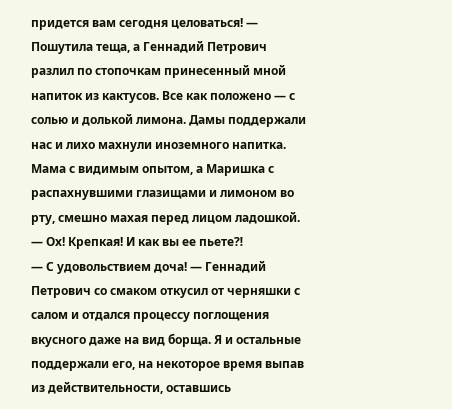придется вам сегодня целоваться! — Пошутила теща, а Геннадий Петрович разлил по стопочкам принесенный мной напиток из кактусов. Все как положено — с солью и долькой лимона. Дамы поддержали нас и лихо махнули иноземного напитка. Мама с видимым опытом, а Маришка с распахнувшими глазищами и лимоном во рту, смешно махая перед лицом ладошкой.
— Ох! Крепкая! И как вы ее пьете⁈
— С удовольствием доча! — Геннадий Петрович со смаком откусил от черняшки с салом и отдался процессу поглощения вкусного даже на вид борща. Я и остальные поддержали его, на некоторое время выпав из действительности, оставшись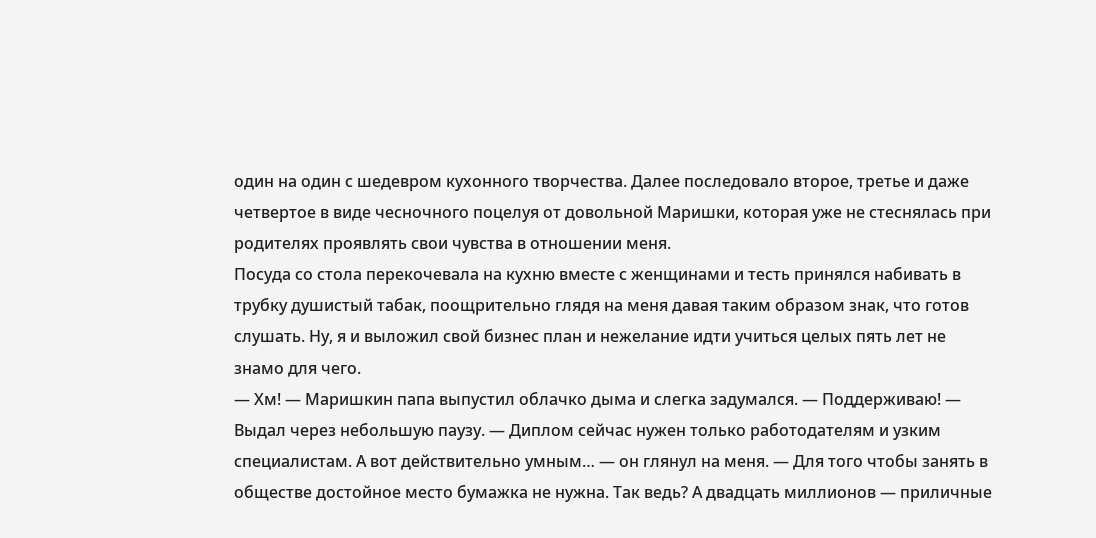один на один с шедевром кухонного творчества. Далее последовало второе, третье и даже четвертое в виде чесночного поцелуя от довольной Маришки, которая уже не стеснялась при родителях проявлять свои чувства в отношении меня.
Посуда со стола перекочевала на кухню вместе с женщинами и тесть принялся набивать в трубку душистый табак, поощрительно глядя на меня давая таким образом знак, что готов слушать. Ну, я и выложил свой бизнес план и нежелание идти учиться целых пять лет не знамо для чего.
— Хм! — Маришкин папа выпустил облачко дыма и слегка задумался. — Поддерживаю! — Выдал через небольшую паузу. — Диплом сейчас нужен только работодателям и узким специалистам. А вот действительно умным… — он глянул на меня. — Для того чтобы занять в обществе достойное место бумажка не нужна. Так ведь? А двадцать миллионов — приличные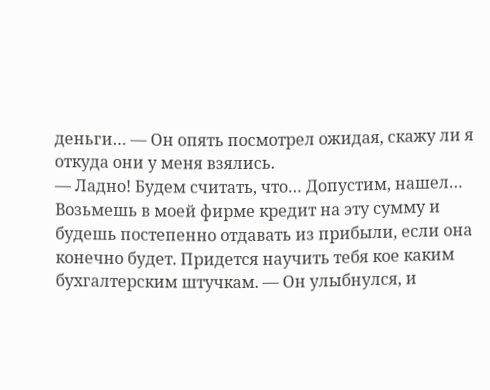деньги… — Он опять посмотрел ожидая, скажу ли я откуда они у меня взялись.
— Ладно! Будем считать, что… Допустим, нашел… Возьмешь в моей фирме кредит на эту сумму и будешь постепенно отдавать из прибыли, если она конечно будет. Придется научить тебя кое каким бухгалтерским штучкам. — Он улыбнулся, и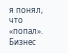я понял, что «попал». Бизнес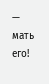— мать его!